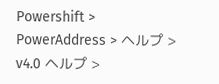Powershift > PowerAddress > ヘルプ > v4.0 ヘルプ >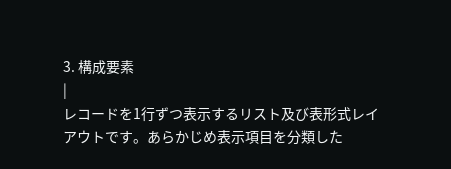3. 構成要素
|
レコードを1行ずつ表示するリスト及び表形式レイアウトです。あらかじめ表示項目を分類した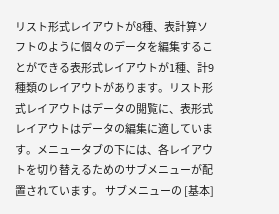リスト形式レイアウトが8種、表計算ソフトのように個々のデータを編集することができる表形式レイアウトが1種、計9種類のレイアウトがあります。リスト形式レイアウトはデータの閲覧に、表形式レイアウトはデータの編集に適しています。メニュータブの下には、各レイアウトを切り替えるためのサブメニューが配置されています。 サブメニューの [基本]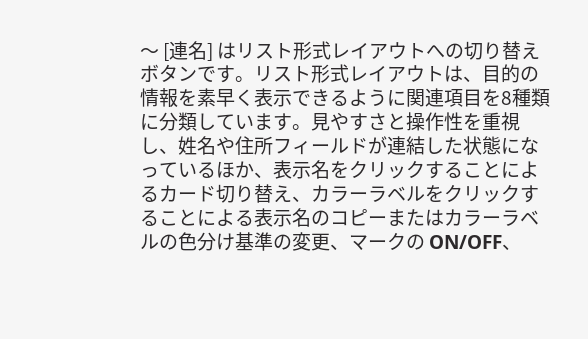〜 [連名] はリスト形式レイアウトへの切り替えボタンです。リスト形式レイアウトは、目的の情報を素早く表示できるように関連項目を8種類に分類しています。見やすさと操作性を重視し、姓名や住所フィールドが連結した状態になっているほか、表示名をクリックすることによるカード切り替え、カラーラベルをクリックすることによる表示名のコピーまたはカラーラベルの色分け基準の変更、マークの ON/OFF、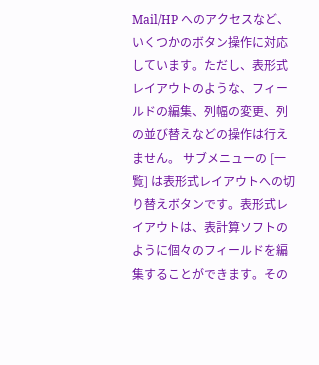Mail/HP へのアクセスなど、いくつかのボタン操作に対応しています。ただし、表形式レイアウトのような、フィールドの編集、列幅の変更、列の並び替えなどの操作は行えません。 サブメニューの [一覧] は表形式レイアウトへの切り替えボタンです。表形式レイアウトは、表計算ソフトのように個々のフィールドを編集することができます。その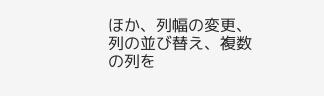ほか、列幅の変更、列の並び替え、複数の列を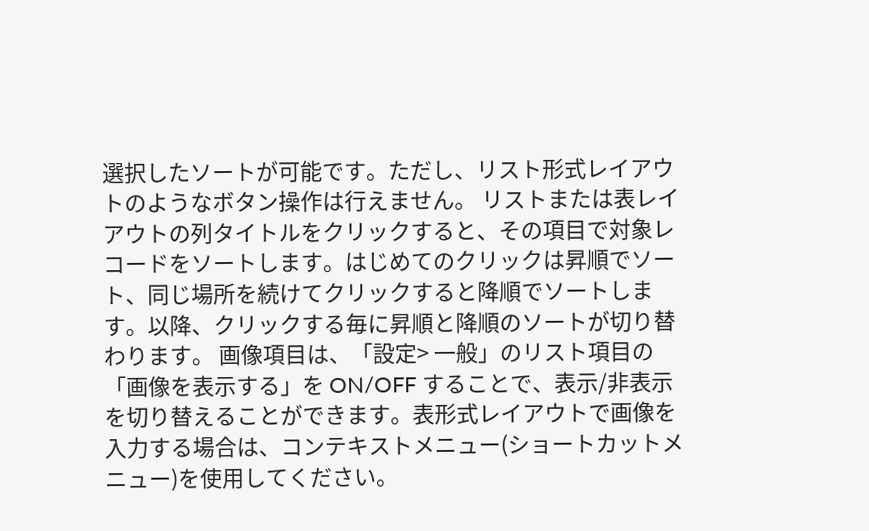選択したソートが可能です。ただし、リスト形式レイアウトのようなボタン操作は行えません。 リストまたは表レイアウトの列タイトルをクリックすると、その項目で対象レコードをソートします。はじめてのクリックは昇順でソート、同じ場所を続けてクリックすると降順でソートします。以降、クリックする毎に昇順と降順のソートが切り替わります。 画像項目は、「設定> 一般」のリスト項目の「画像を表示する」を ON/OFF することで、表示/非表示を切り替えることができます。表形式レイアウトで画像を入力する場合は、コンテキストメニュー(ショートカットメニュー)を使用してください。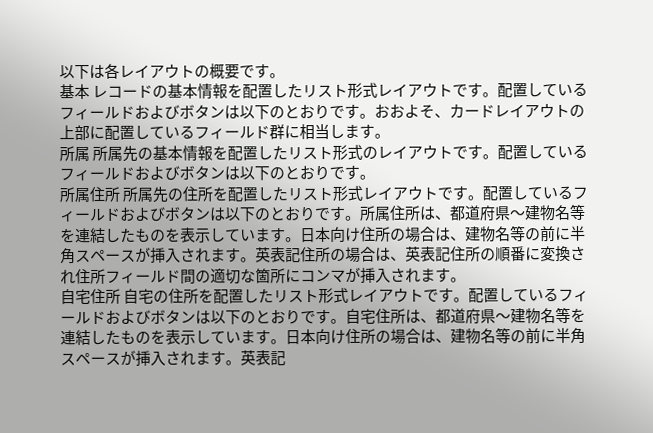以下は各レイアウトの概要です。
基本 レコードの基本情報を配置したリスト形式レイアウトです。配置しているフィールドおよびボタンは以下のとおりです。おおよそ、カードレイアウトの上部に配置しているフィールド群に相当します。
所属 所属先の基本情報を配置したリスト形式のレイアウトです。配置しているフィールドおよびボタンは以下のとおりです。
所属住所 所属先の住所を配置したリスト形式レイアウトです。配置しているフィールドおよびボタンは以下のとおりです。所属住所は、都道府県〜建物名等を連結したものを表示しています。日本向け住所の場合は、建物名等の前に半角スペースが挿入されます。英表記住所の場合は、英表記住所の順番に変換され住所フィールド間の適切な箇所にコンマが挿入されます。
自宅住所 自宅の住所を配置したリスト形式レイアウトです。配置しているフィールドおよびボタンは以下のとおりです。自宅住所は、都道府県〜建物名等を連結したものを表示しています。日本向け住所の場合は、建物名等の前に半角スペースが挿入されます。英表記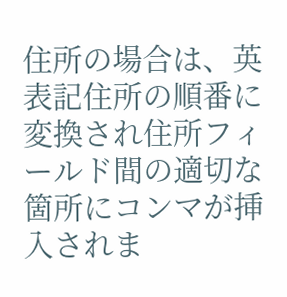住所の場合は、英表記住所の順番に変換され住所フィールド間の適切な箇所にコンマが挿入されま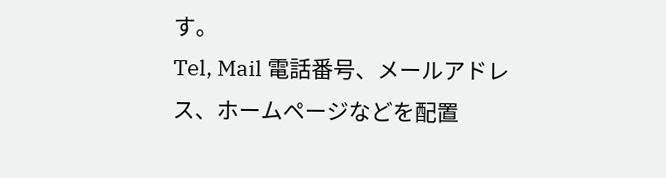す。
Tel, Mail 電話番号、メールアドレス、ホームページなどを配置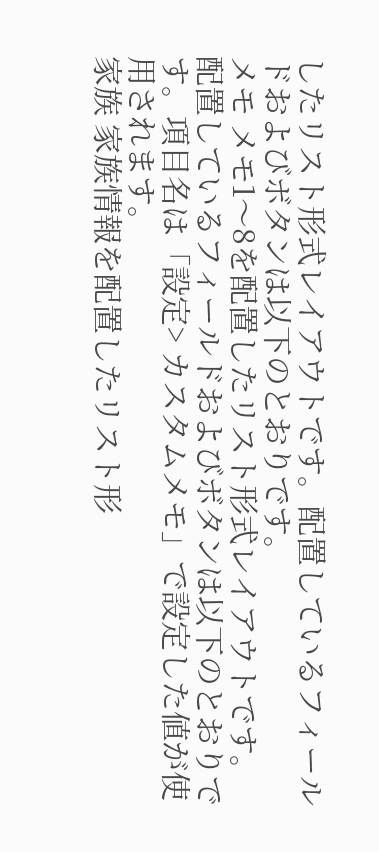したリスト形式レイアウトです。配置しているフィールドおよびボタンは以下のとおりです。
メモ メモ1〜8を配置したリスト形式レイアウトです。配置しているフィールドおよびボタンは以下のとおりです。項目名は「設定> カスタムメモ」で設定した値が使用されます。
家族 家族情報を配置したリスト形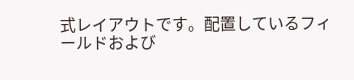式レイアウトです。配置しているフィールドおよび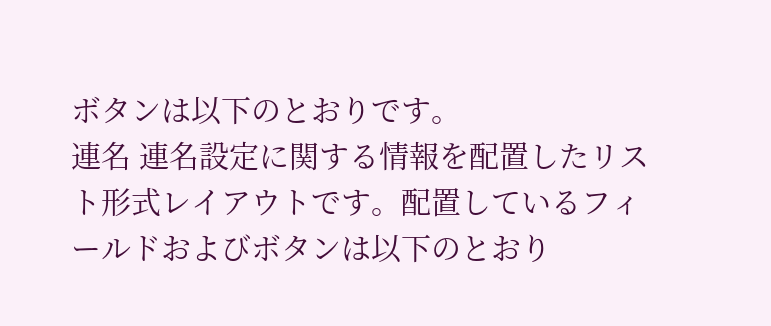ボタンは以下のとおりです。
連名 連名設定に関する情報を配置したリスト形式レイアウトです。配置しているフィールドおよびボタンは以下のとおり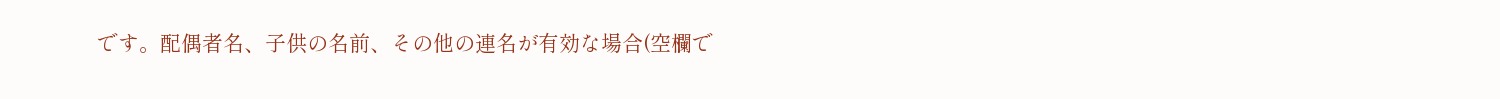です。配偶者名、子供の名前、その他の連名が有効な場合(空欄で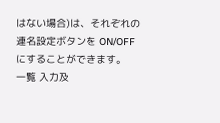はない場合)は、それぞれの連名設定ボタンを ON/OFF にすることができます。
一覧 入力及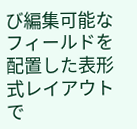び編集可能なフィールドを配置した表形式レイアウトで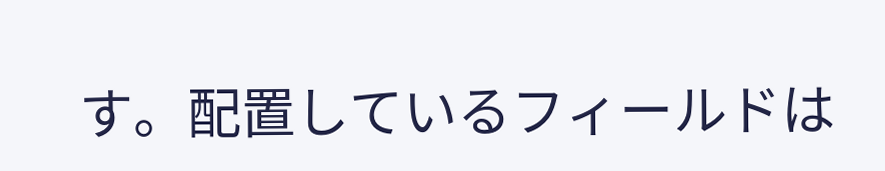す。配置しているフィールドは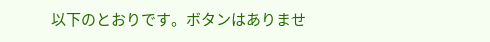以下のとおりです。ボタンはありませ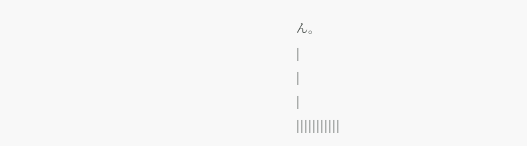ん。
|
|
|
|||||||||||